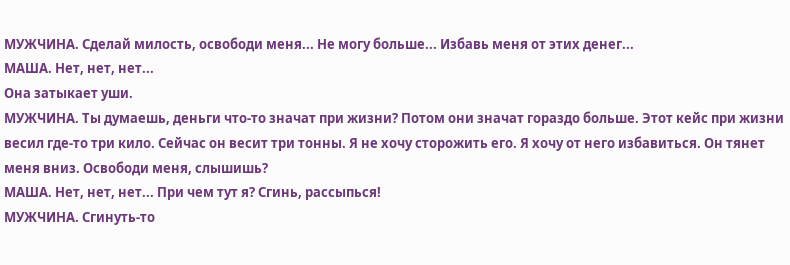МУЖЧИНА. Сделай милость, освободи меня... Не могу больше... Избавь меня от этих денег...
МАША. Нет, нет, нет...
Она затыкает уши.
МУЖЧИНА. Ты думаешь, деньги что-то значат при жизни? Потом они значат гораздо больше. Этот кейс при жизни весил где-то три кило. Сейчас он весит три тонны. Я не хочу сторожить его. Я хочу от него избавиться. Он тянет меня вниз. Освободи меня, слышишь?
МАША. Нет, нет, нет... При чем тут я? Сгинь, рассыпься!
МУЖЧИНА. Сгинуть-то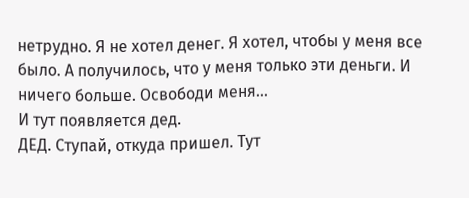нетрудно. Я не хотел денег. Я хотел, чтобы у меня все было. А получилось, что у меня только эти деньги. И ничего больше. Освободи меня...
И тут появляется дед.
ДЕД. Ступай, откуда пришел. Тут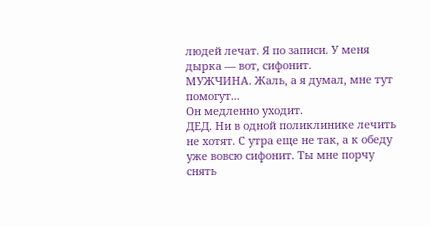людей лечат. Я по записи. У меня дырка — вот, сифонит.
МУЖЧИНА. Жаль, а я думал, мне тут помогут...
Он медленно уходит.
ДЕД. Ни в одной поликлинике лечить не хотят. С утра еще не так, а к обеду уже вовсю сифонит. Ты мне порчу снять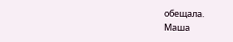обещала.
Маша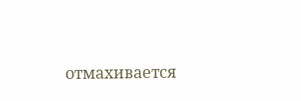отмахивается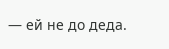— ей не до деда.